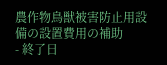農作物鳥獣被害防止用設備の設置費用の補助
- 終了日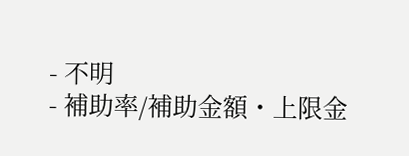- 不明
- 補助率/補助金額・上限金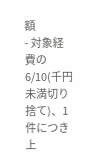額
- 対象経費の6/10(千円未満切り捨て)、1件につき上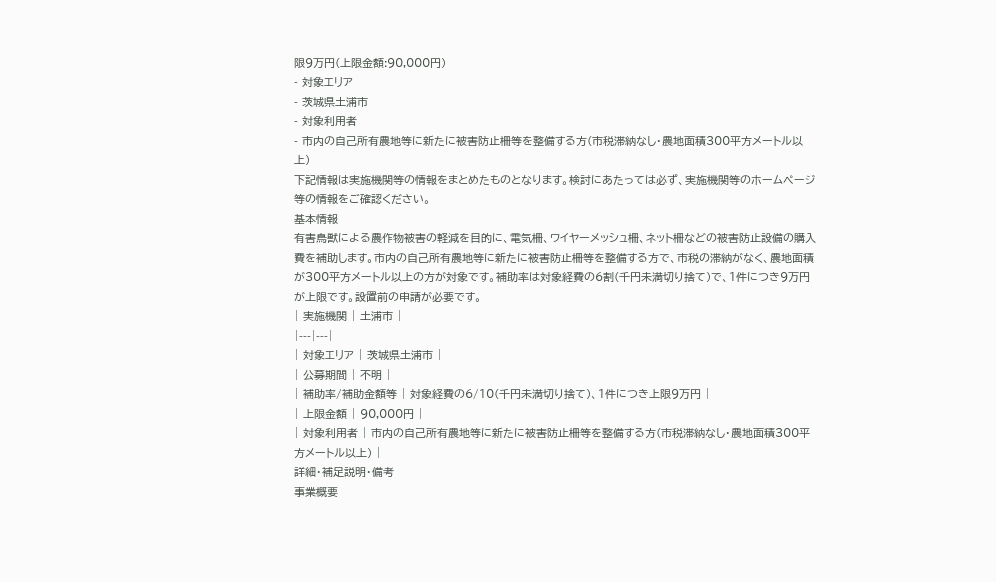限9万円(上限金額:90,000円)
- 対象エリア
- 茨城県土浦市
- 対象利用者
- 市内の自己所有農地等に新たに被害防止柵等を整備する方(市税滞納なし・農地面積300平方メートル以上)
下記情報は実施機関等の情報をまとめたものとなります。検討にあたっては必ず、実施機関等のホームページ等の情報をご確認ください。
基本情報
有害鳥獣による農作物被害の軽減を目的に、電気柵、ワイヤーメッシュ柵、ネット柵などの被害防止設備の購入費を補助します。市内の自己所有農地等に新たに被害防止柵等を整備する方で、市税の滞納がなく、農地面積が300平方メートル以上の方が対象です。補助率は対象経費の6割(千円未満切り捨て)で、1件につき9万円が上限です。設置前の申請が必要です。
| 実施機関 | 土浦市 |
|---|---|
| 対象エリア | 茨城県土浦市 |
| 公募期間 | 不明 |
| 補助率/補助金額等 | 対象経費の6/10(千円未満切り捨て)、1件につき上限9万円 |
| 上限金額 | 90,000円 |
| 対象利用者 | 市内の自己所有農地等に新たに被害防止柵等を整備する方(市税滞納なし・農地面積300平方メートル以上) |
詳細・補足説明・備考
事業概要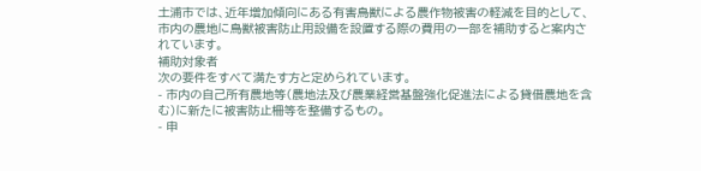土浦市では、近年増加傾向にある有害鳥獣による農作物被害の軽減を目的として、市内の農地に鳥獣被害防止用設備を設置する際の費用の一部を補助すると案内されています。
補助対象者
次の要件をすべて満たす方と定められています。
- 市内の自己所有農地等(農地法及び農業経営基盤強化促進法による貸借農地を含む)に新たに被害防止柵等を整備するもの。
- 申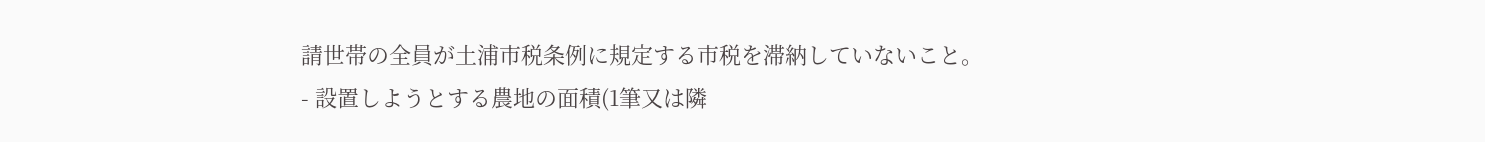請世帯の全員が土浦市税条例に規定する市税を滞納していないこと。
- 設置しようとする農地の面積(1筆又は隣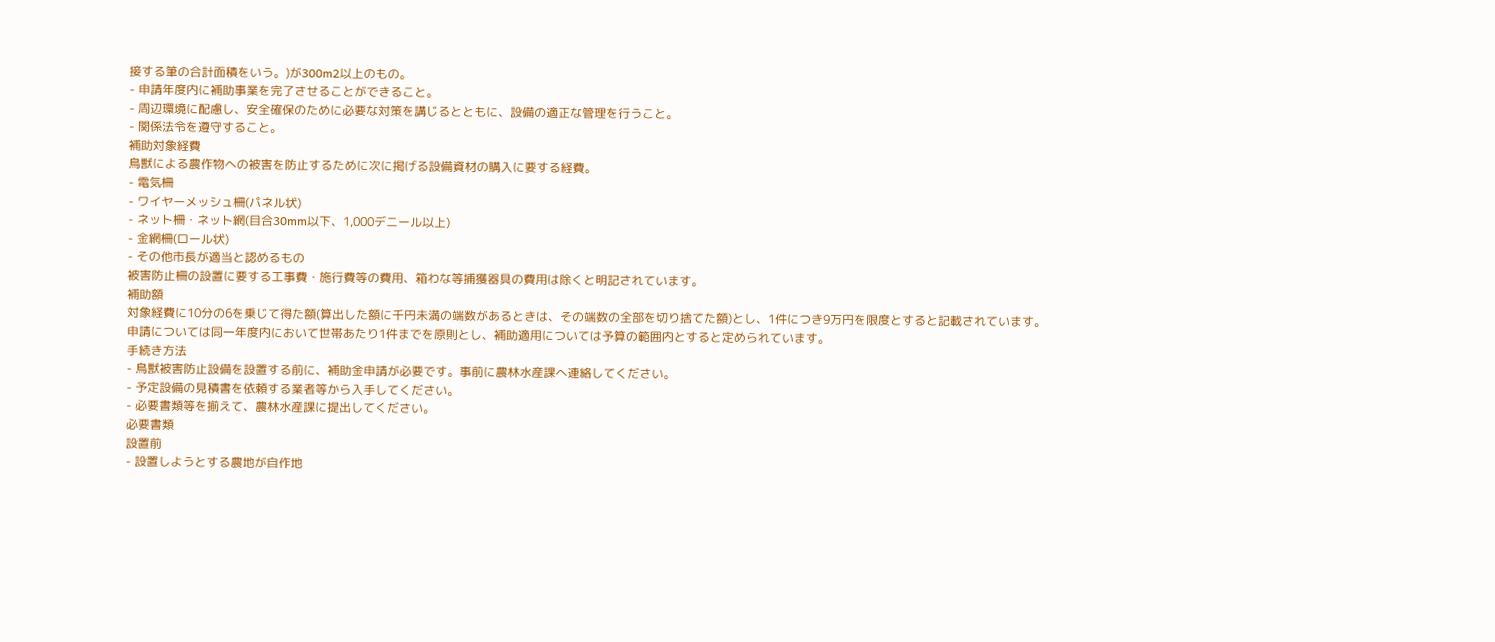接する筆の合計面積をいう。)が300m2以上のもの。
- 申請年度内に補助事業を完了させることができること。
- 周辺環境に配慮し、安全確保のために必要な対策を講じるとともに、設備の適正な管理を行うこと。
- 関係法令を遵守すること。
補助対象経費
鳥獣による農作物への被害を防止するために次に掲げる設備資材の購入に要する経費。
- 電気柵
- ワイヤーメッシュ柵(パネル状)
- ネット柵・ネット網(目合30mm以下、1,000デニール以上)
- 金網柵(ロール状)
- その他市長が適当と認めるもの
被害防止柵の設置に要する工事費・施行費等の費用、箱わな等捕獲器具の費用は除くと明記されています。
補助額
対象経費に10分の6を乗じて得た額(算出した額に千円未満の端数があるときは、その端数の全部を切り捨てた額)とし、1件につき9万円を限度とすると記載されています。
申請については同一年度内において世帯あたり1件までを原則とし、補助適用については予算の範囲内とすると定められています。
手続き方法
- 鳥獣被害防止設備を設置する前に、補助金申請が必要です。事前に農林水産課へ連絡してください。
- 予定設備の見積書を依頼する業者等から入手してください。
- 必要書類等を揃えて、農林水産課に提出してください。
必要書類
設置前
- 設置しようとする農地が自作地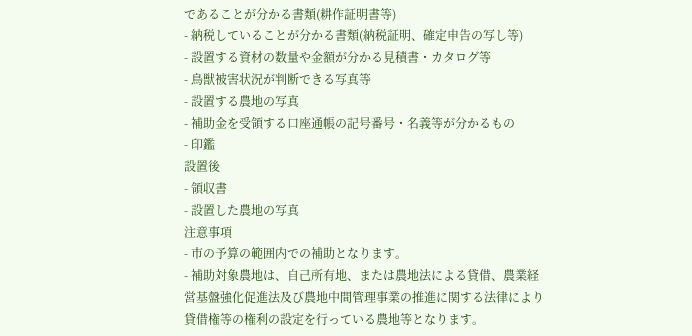であることが分かる書類(耕作証明書等)
- 納税していることが分かる書類(納税証明、確定申告の写し等)
- 設置する資材の数量や金額が分かる見積書・カタログ等
- 鳥獣被害状況が判断できる写真等
- 設置する農地の写真
- 補助金を受領する口座通帳の記号番号・名義等が分かるもの
- 印鑑
設置後
- 領収書
- 設置した農地の写真
注意事項
- 市の予算の範囲内での補助となります。
- 補助対象農地は、自己所有地、または農地法による貸借、農業経営基盤強化促進法及び農地中間管理事業の推進に関する法律により貸借権等の権利の設定を行っている農地等となります。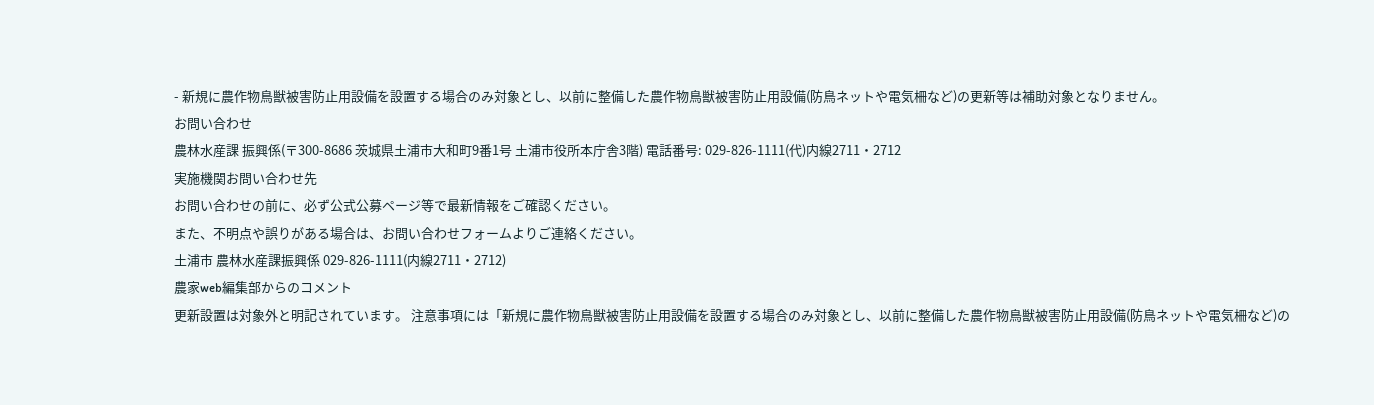- 新規に農作物鳥獣被害防止用設備を設置する場合のみ対象とし、以前に整備した農作物鳥獣被害防止用設備(防鳥ネットや電気柵など)の更新等は補助対象となりません。
お問い合わせ
農林水産課 振興係(〒300-8686 茨城県土浦市大和町9番1号 土浦市役所本庁舎3階) 電話番号: 029-826-1111(代)内線2711・2712
実施機関お問い合わせ先
お問い合わせの前に、必ず公式公募ページ等で最新情報をご確認ください。
また、不明点や誤りがある場合は、お問い合わせフォームよりご連絡ください。
土浦市 農林水産課振興係 029-826-1111(内線2711・2712)
農家web編集部からのコメント
更新設置は対象外と明記されています。 注意事項には「新規に農作物鳥獣被害防止用設備を設置する場合のみ対象とし、以前に整備した農作物鳥獣被害防止用設備(防鳥ネットや電気柵など)の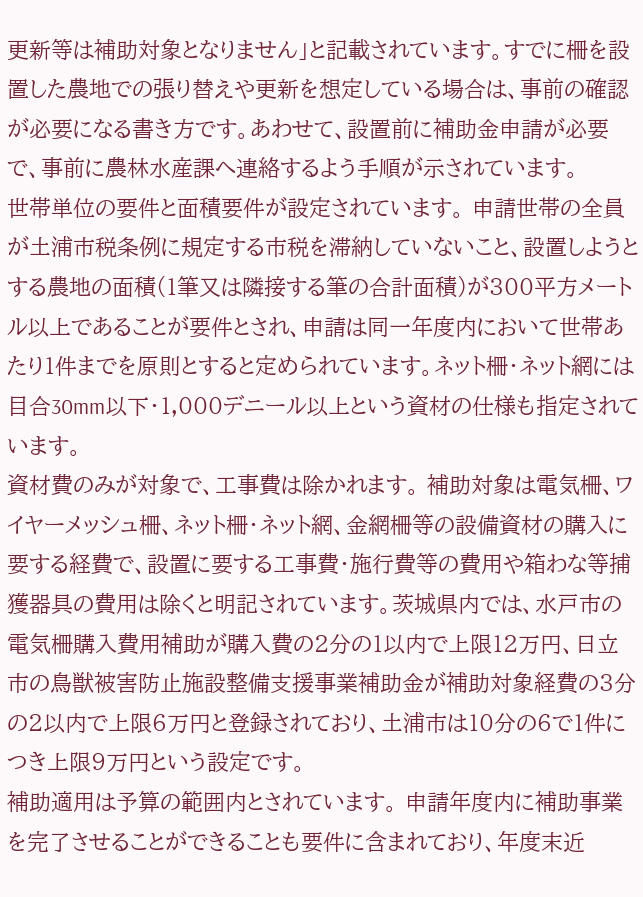更新等は補助対象となりません」と記載されています。すでに柵を設置した農地での張り替えや更新を想定している場合は、事前の確認が必要になる書き方です。あわせて、設置前に補助金申請が必要で、事前に農林水産課へ連絡するよう手順が示されています。
世帯単位の要件と面積要件が設定されています。 申請世帯の全員が土浦市税条例に規定する市税を滞納していないこと、設置しようとする農地の面積(1筆又は隣接する筆の合計面積)が300平方メートル以上であることが要件とされ、申請は同一年度内において世帯あたり1件までを原則とすると定められています。ネット柵・ネット網には目合30mm以下・1,000デニール以上という資材の仕様も指定されています。
資材費のみが対象で、工事費は除かれます。 補助対象は電気柵、ワイヤーメッシュ柵、ネット柵・ネット網、金網柵等の設備資材の購入に要する経費で、設置に要する工事費・施行費等の費用や箱わな等捕獲器具の費用は除くと明記されています。茨城県内では、水戸市の電気柵購入費用補助が購入費の2分の1以内で上限12万円、日立市の鳥獣被害防止施設整備支援事業補助金が補助対象経費の3分の2以内で上限6万円と登録されており、土浦市は10分の6で1件につき上限9万円という設定です。
補助適用は予算の範囲内とされています。 申請年度内に補助事業を完了させることができることも要件に含まれており、年度末近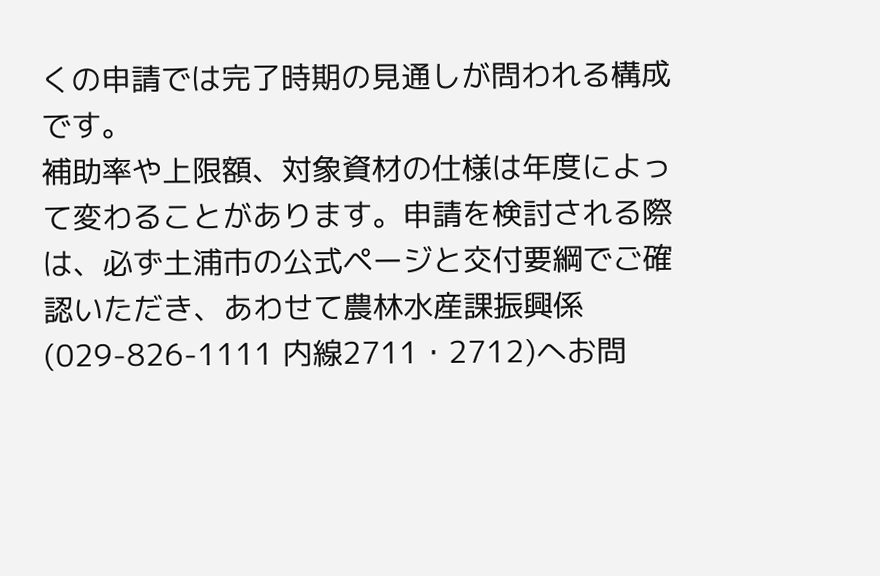くの申請では完了時期の見通しが問われる構成です。
補助率や上限額、対象資材の仕様は年度によって変わることがあります。申請を検討される際は、必ず土浦市の公式ページと交付要綱でご確認いただき、あわせて農林水産課振興係(029-826-1111 内線2711・2712)へお問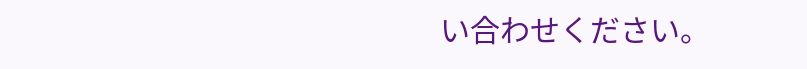い合わせください。